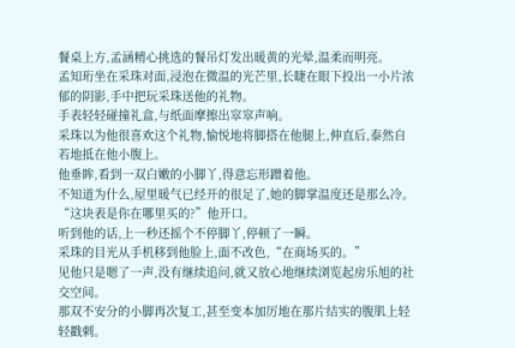餐桌上方,孟涵精心挑选的餐吊灯发出暖黄的光晕,温柔而明亮。
孟知珩坐在采珠对面,浸泡在微温的光芒里,长睫在眼下投出一小片浓郁的阴影,手中把玩采珠送他的礼物。
手表轻轻碰撞礼盒,与纸面摩擦出窣窣声响。
采珠以为他很喜欢这个礼物,愉悦地将脚搭在他腿上,伸直后,泰然自若地抵在他小腹上。
他垂眸,看到一双白嫩的小脚丫,得意忘形蹭着他。
不知道为什么,屋里暖气已经开的很足了,她的脚掌温度还是那么冷。
“这块表是你在哪里买的?”他开口。
听到他的话,上一秒还摇个不停脚丫,停顿了一瞬。
采珠的目光从手机移到他脸上,面不改色,“在商场买的。”
见他只是嗯了一声,没有继续追问,就又放心地继续浏览起房乐旭的社交空间。
那双不安分的小脚再次复工,甚至变本加厉地在那片结实的腹肌上轻轻戳刺。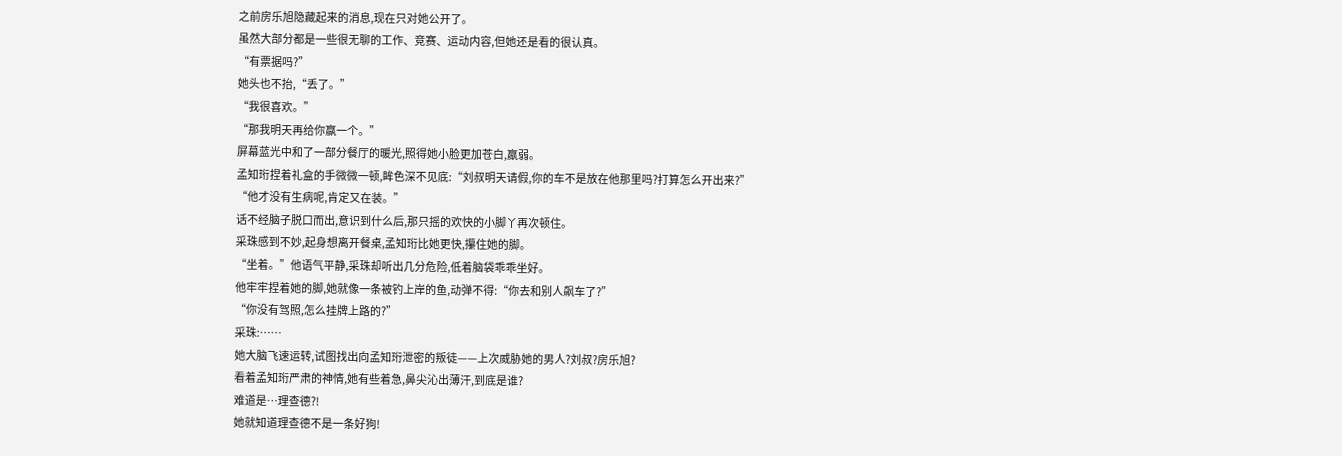之前房乐旭隐藏起来的消息,现在只对她公开了。
虽然大部分都是一些很无聊的工作、竞赛、运动内容,但她还是看的很认真。
“有票据吗?”
她头也不抬,“丢了。”
“我很喜欢。”
“那我明天再给你赢一个。”
屏幕蓝光中和了一部分餐厅的暖光,照得她小脸更加苍白,羸弱。
孟知珩捏着礼盒的手微微一顿,眸色深不见底:“刘叔明天请假,你的车不是放在他那里吗?打算怎么开出来?”
“他才没有生病呢,肯定又在装。”
话不经脑子脱口而出,意识到什么后,那只摇的欢快的小脚丫再次顿住。
采珠感到不妙,起身想离开餐桌,孟知珩比她更快,攥住她的脚。
“坐着。”他语气平静,采珠却听出几分危险,低着脑袋乖乖坐好。
他牢牢捏着她的脚,她就像一条被钓上岸的鱼,动弹不得:“你去和别人飙车了?”
“你没有驾照,怎么挂牌上路的?”
采珠:……
她大脑飞速运转,试图找出向孟知珩泄密的叛徒——上次威胁她的男人?刘叔?房乐旭?
看着孟知珩严肃的神情,她有些着急,鼻尖沁出薄汗,到底是谁?
难道是…理查德?!
她就知道理查德不是一条好狗!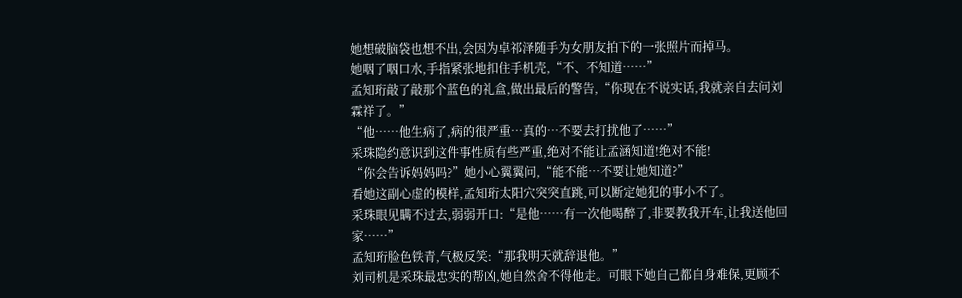她想破脑袋也想不出,会因为卓祁泽随手为女朋友拍下的一张照片而掉马。
她咽了咽口水,手指紧张地扣住手机壳,“不、不知道……”
孟知珩敲了敲那个蓝色的礼盒,做出最后的警告,“你现在不说实话,我就亲自去问刘霖祥了。”
“他……他生病了,病的很严重…真的…不要去打扰他了……”
采珠隐约意识到这件事性质有些严重,绝对不能让孟涵知道!绝对不能!
“你会告诉妈妈吗?”她小心翼翼问,“能不能…不要让她知道?”
看她这副心虚的模样,孟知珩太阳穴突突直跳,可以断定她犯的事小不了。
采珠眼见瞒不过去,弱弱开口:“是他……有一次他喝醉了,非要教我开车,让我送他回家……”
孟知珩脸色铁青,气极反笑:“那我明天就辞退他。”
刘司机是采珠最忠实的帮凶,她自然舍不得他走。可眼下她自己都自身难保,更顾不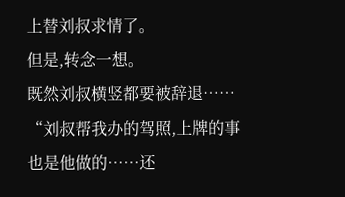上替刘叔求情了。
但是,转念一想。
既然刘叔横竖都要被辞退……
“刘叔帮我办的驾照,上牌的事也是他做的……还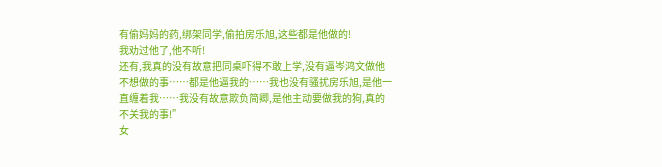有偷妈妈的药,绑架同学,偷拍房乐旭,这些都是他做的!
我劝过他了,他不听!
还有,我真的没有故意把同桌吓得不敢上学,没有逼岑鸿文做他不想做的事……都是他逼我的……我也没有骚扰房乐旭,是他一直缠着我……我没有故意欺负简卿,是他主动要做我的狗,真的不关我的事!”
女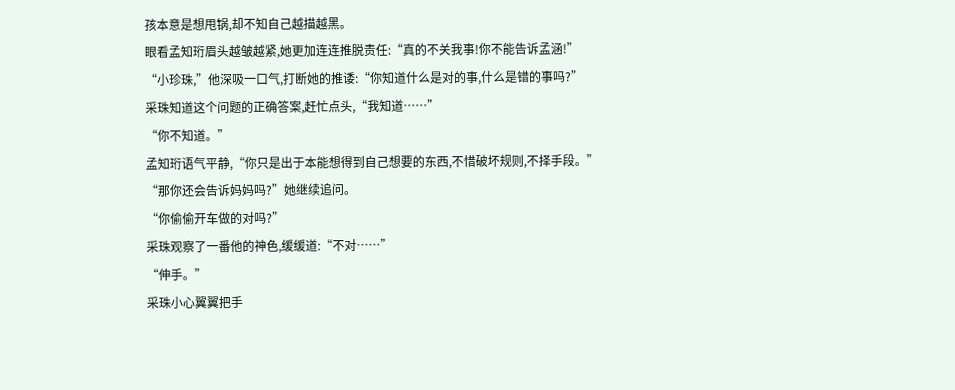孩本意是想甩锅,却不知自己越描越黑。
眼看孟知珩眉头越皱越紧,她更加连连推脱责任:“真的不关我事!你不能告诉孟涵!”
“小珍珠,”他深吸一口气,打断她的推诿:“你知道什么是对的事,什么是错的事吗?”
采珠知道这个问题的正确答案,赶忙点头,“我知道……”
“你不知道。”
孟知珩语气平静,“你只是出于本能想得到自己想要的东西,不惜破坏规则,不择手段。”
“那你还会告诉妈妈吗?”她继续追问。
“你偷偷开车做的对吗?”
采珠观察了一番他的神色,缓缓道:“不对……”
“伸手。”
采珠小心翼翼把手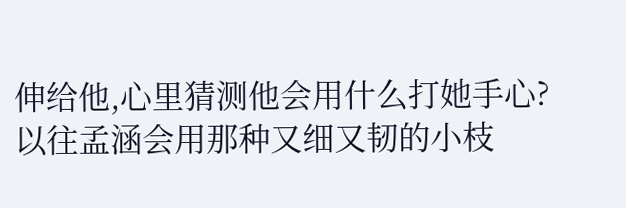伸给他,心里猜测他会用什么打她手心?
以往孟涵会用那种又细又韧的小枝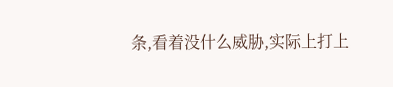条,看着没什么威胁,实际上打上